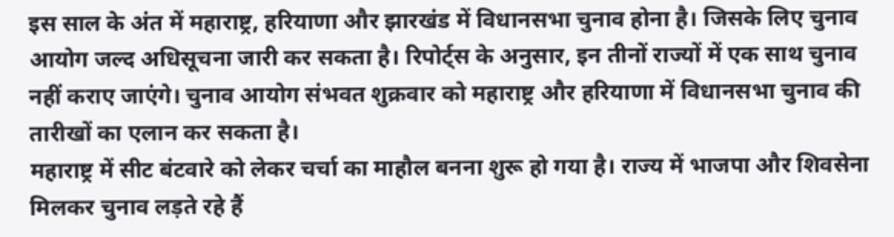इस साल के अंत में महाराष्ट्र, हरियाणा और झारखंड में विधानसभा चुनाव होना है। जिसके लिए चुनाव आयोग जल्द अधिसूचना जारी कर सकता है। रिपोर्ट्स के अनुसार, इन तीनों राज्यों में एक साथ चुनाव नहीं कराए जाएंगे। चुनाव आयोग संभवत शुक्रवार को महाराष्ट्र और हरियाणा में विधानसभा चुनाव की तारीखों का एलान कर सकता है।
महाराष्ट्र में सीट बंटवारे को लेकर चर्चा का माहौल बनना शुरू हो गया है। राज्य में भाजपा और शिवसेना मिलकर चुनाव लड़ते रहे हैं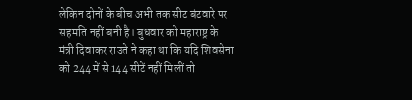लेकिन दोनों के बीच अभी तक सीट बंटवारे पर सहमति नहीं बनी है। बुधवार को महाराष्ट्र के मंत्री दिवाकर राउते ने कहा था कि यदि शिवसेना को 244 में से 144 सीटें नहीं मिलीं तो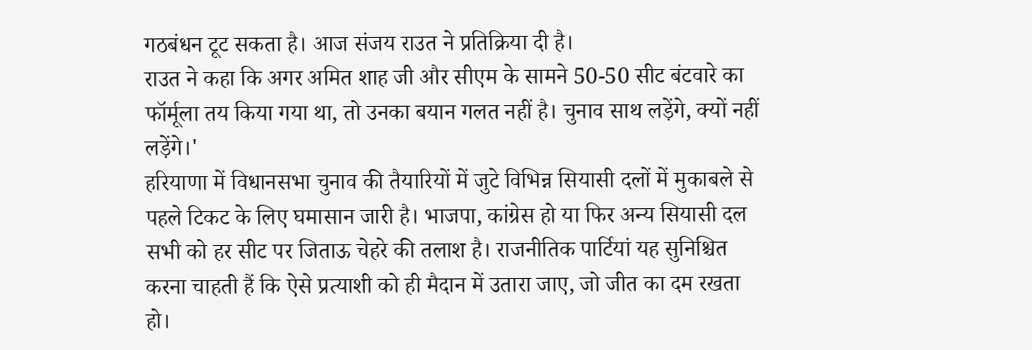गठबंधन टूट सकता है। आज संजय राउत ने प्रतिक्रिया दी है।
राउत ने कहा कि अगर अमित शाह जी और सीएम के सामने 50-50 सीट बंटवारे का फॉर्मूला तय किया गया था, तो उनका बयान गलत नहीं है। चुनाव साथ लड़ेंगे, क्यों नहीं लड़ेंगे।'
हरियाणा में विधानसभा चुनाव की तैयारियों में जुटे विभिन्न सियासी दलों में मुकाबले से पहले टिकट के लिए घमासान जारी है। भाजपा, कांग्रेस हो या फिर अन्य सियासी दल सभी को हर सीट पर जिताऊ चेहरे की तलाश है। राजनीतिक पार्टियां यह सुनिश्चित करना चाहती हैं कि ऐसे प्रत्याशी को ही मैदान में उतारा जाए, जो जीत का दम रखता हो।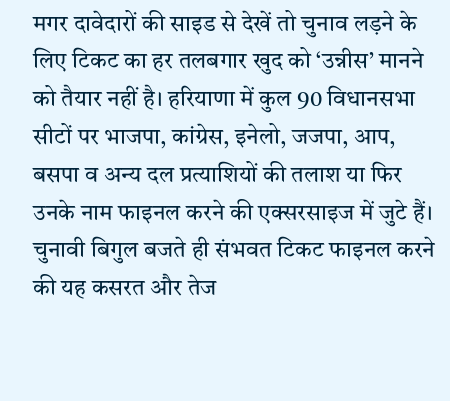मगर दावेदारों की साइड से देखें तो चुनाव लड़ने के लिए टिकट का हर तलबगार खुद को ‘उन्नीस’ मानने को तैयार नहीं है। हरियाणा में कुल 90 विधानसभा सीटों पर भाजपा, कांग्रेस, इनेलो, जजपा, आप, बसपा व अन्य दल प्रत्याशियों की तलाश या फिर उनके नाम फाइनल करने की एक्सरसाइज में जुटे हैं।
चुनावी बिगुल बजते ही संभवत टिकट फाइनल करने की यह कसरत और तेज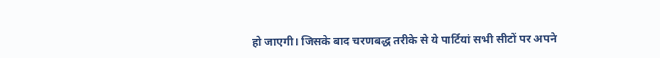हो जाएगी। जिसके बाद चरणबद्ध तरीके से ये पार्टियां सभी सीटों पर अपने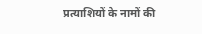प्रत्याशियों के नामों की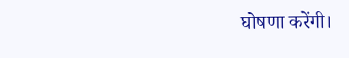घोषणा करेंगी।